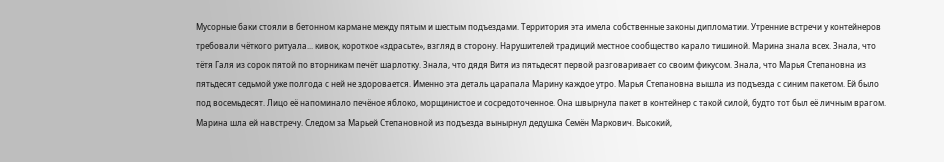Мусорные баки стояли в бетонном кармане между пятым и шестым подъездами. Территория эта имела собственные законы дипломатии. Утренние встречи у контейнеров требовали чёткого ритуала... кивок, короткое «здрасьте», взгляд в сторону. Нарушителей традиций местное сообщество карало тишиной. Марина знала всех. Знала, что тётя Галя из сорок пятой по вторникам печёт шарлотку. Знала, что дядя Витя из пятьдесят первой разговаривает со своим фикусом. Знала, что Марья Степановна из пятьдесят седьмой уже полгода с ней не здоровается. Именно эта деталь царапала Марину каждое утро. Марья Степановна вышла из подъезда с синим пакетом. Ей было под восемьдесят. Лицо её напоминало печёное яблоко, морщинистое и сосредоточенное. Она швырнула пакет в контейнер с такой силой, будто тот был её личным врагом. Марина шла ей навстречу. Следом за Марьей Степановной из подъезда вынырнул дедушка Семён Маркович. Высокий,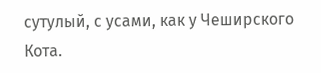сутулый, с усами, как у Чеширского Кота.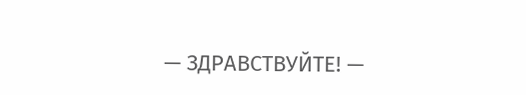— ЗДРАВСТВУЙТЕ! —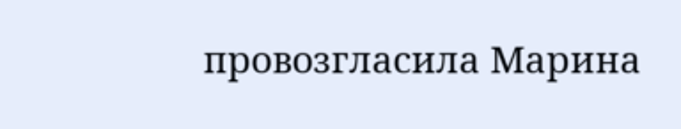провозгласила Марина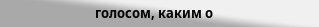голосом, каким о